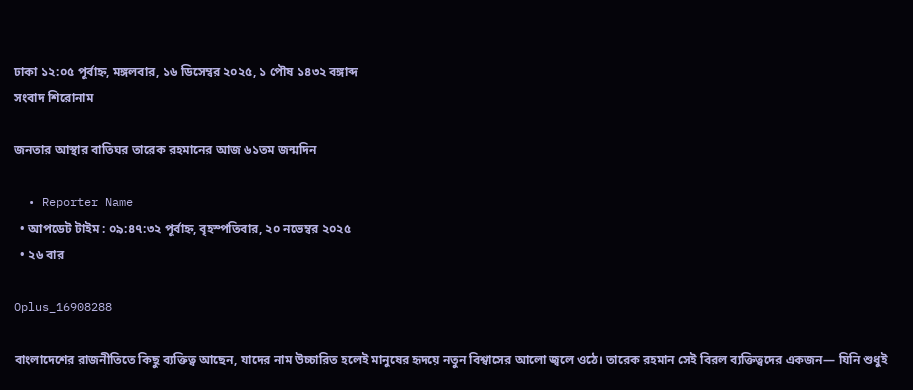ঢাকা ১২:০৫ পূর্বাহ্ন, মঙ্গলবার, ১৬ ডিসেম্বর ২০২৫, ১ পৌষ ১৪৩২ বঙ্গাব্দ
সংবাদ শিরোনাম

জনতার আস্থার বাতিঘর তারেক রহমানের আজ ৬১তম জন্মদিন

  • Reporter Name
  • আপডেট টাইম : ০৯:৪৭:৩২ পূর্বাহ্ন, বৃহস্পতিবার, ২০ নভেম্বর ২০২৫
  • ২৬ বার

Oplus_16908288

বাংলাদেশের রাজনীতিতে কিছু ব্যক্তিত্ব আছেন, যাদের নাম উচ্চারিত হলেই মানুষের হৃদয়ে নতুন বিশ্বাসের আলো জ্বলে ওঠে। তারেক রহমান সেই বিরল ব্যক্তিত্বদের একজন— যিনি শুধুই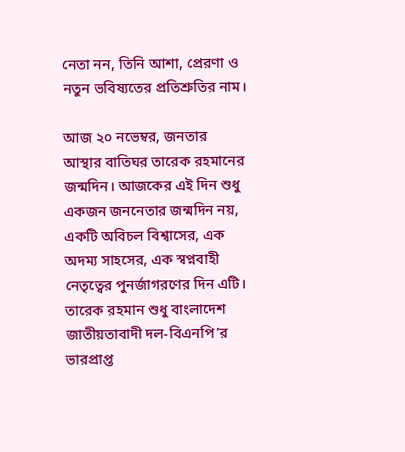নেতা নন, তিনি আশা, প্রেরণা ও নতুন ভবিষ্যতের প্রতিশ্রুতির নাম।

আজ ২০ নভেম্বর, জনতার আস্থার বাতিঘর তারেক রহমানের জন্মদিন। আজকের এই দিন শুধু একজন জননেতার জন্মদিন নয়, একটি অবিচল বিশ্বাসের, এক অদম্য সাহসের, এক স্বপ্নবাহী নেতৃত্বের পুনর্জাগরণের দিন এটি। তারেক রহমান শুধু বাংলাদেশ জাতীয়তাবাদী দল-বিএনপি’র ভারপ্রাপ্ত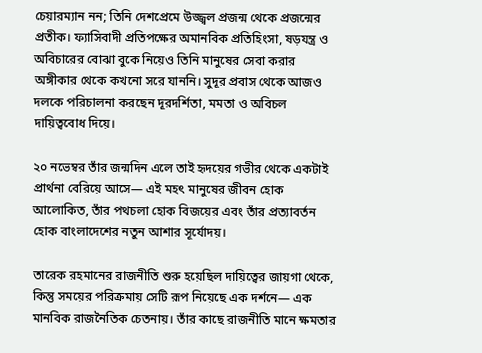চেয়ারম্যান নন; তিনি দেশপ্রেমে উজ্জ্বল প্রজন্ম থেকে প্রজন্মের প্রতীক। ফ্যাসিবাদী প্রতিপক্ষের অমানবিক প্রতিহিংসা, ষড়যন্ত্র ও অবিচারের বোঝা বুকে নিয়েও তিনি মানুষের সেবা করার অঙ্গীকার থেকে কখনো সরে যাননি। সুদূর প্রবাস থেকে আজও দলকে পরিচালনা করছেন দূরদর্শিতা, মমতা ও অবিচল দায়িত্ববোধ দিয়ে।

২০ নভেম্বর তাঁর জন্মদিন এলে তাই হৃদয়ের গভীর থেকে একটাই প্রার্থনা বেরিয়ে আসে— এই মহৎ মানুষের জীবন হোক আলোকিত, তাঁর পথচলা হোক বিজয়ের এবং তাঁর প্রত্যাবর্তন হোক বাংলাদেশের নতুন আশার সূর্যোদয়।

তারেক রহমানের রাজনীতি শুরু হয়েছিল দায়িত্বের জায়গা থেকে, কিন্তু সময়ের পরিক্রমায় সেটি রূপ নিয়েছে এক দর্শনে— এক মানবিক রাজনৈতিক চেতনায়। তাঁর কাছে রাজনীতি মানে ক্ষমতার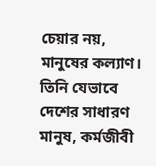চেয়ার নয়, মানুষের কল্যাণ। তিনি যেভাবে দেশের সাধারণ মানুষ, কর্মজীবী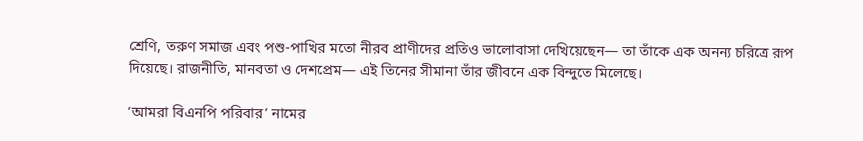শ্রেণি, তরুণ সমাজ এবং পশু-পাখির মতো নীরব প্রাণীদের প্রতিও ভালোবাসা দেখিয়েছেন— তা তাঁকে এক অনন্য চরিত্রে রূপ দিয়েছে। রাজনীতি, মানবতা ও দেশপ্রেম— এই তিনের সীমানা তাঁর জীবনে এক বিন্দুতে মিলেছে।

‘আমরা বিএনপি পরিবার’ নামের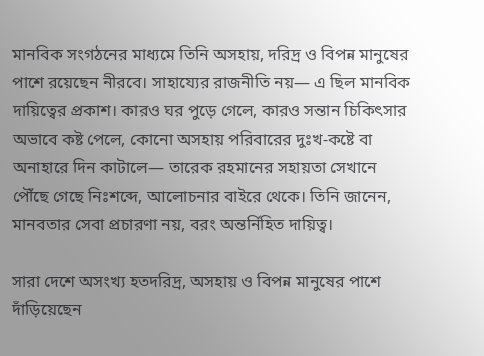মানবিক সংগঠনের মাধ্যমে তিনি অসহায়, দরিদ্র ও বিপন্ন মানুষের পাশে রয়েছেন নীরবে। সাহায্যের রাজনীতি নয়— এ ছিল মানবিক দায়িত্বের প্রকাশ। কারও ঘর পুড়ে গেলে, কারও সন্তান চিকিৎসার অভাবে কষ্ট পেলে, কোনো অসহায় পরিবারের দুঃখ-কষ্টে বা অনাহারে দিন কাটালে— তারেক রহমানের সহায়তা সেখানে পৌঁছে গেছে নিঃশব্দে, আলোচনার বাইরে থেকে। তিনি জানেন, মানবতার সেবা প্রচারণা নয়, বরং অন্তর্নিহিত দায়িত্ব।

সারা দেশে অসংখ্য হতদরিদ্র, অসহায় ও বিপন্ন মানুষের পাশে দাঁড়িয়েছেন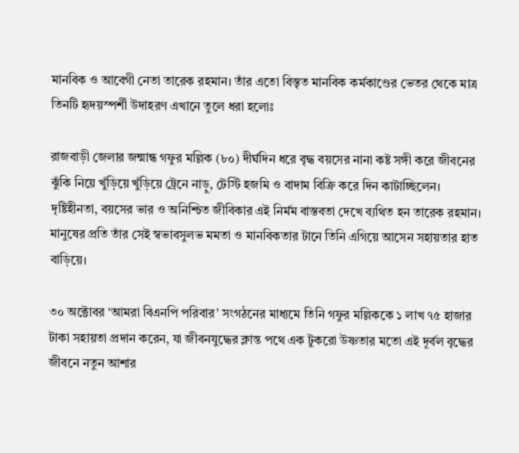মানবিক ও আবেগী নেতা তারেক রহমান। তাঁর এতো বিস্তৃত মানবিক কর্মকাণ্ডের ভেতর থেকে মাত্র তিনটি হৃদয়স্পর্শী উদাহরণ এখানে তুলে ধরা হলোঃ

রাজবাড়ী জেলার জন্মান্ধ গফুর মল্লিক (৮০) দীর্ঘদিন ধরে বৃদ্ধ বয়সের নানা কষ্ট সঙ্গী করে জীবনের ঝুঁকি নিয়ে খুঁড়িয়ে খুঁড়িয়ে ট্রেনে নাড়ু, টেস্টি হজমি ও বাদাম বিক্রি করে দিন কাটাচ্ছিলেন। দৃষ্টিহীনতা, বয়সের ভার ও অনিশ্চিত জীবিকার এই নির্মম বাস্তবতা দেখে ব্যথিত হন তারেক রহমান। মানুষের প্রতি তাঁর সেই স্বভাবসুলভ মমতা ও মানবিকতার টানে তিনি এগিয়ে আসেন সহায়তার হাত বাড়িয়ে।

৩০ অক্টোবর ‘আমরা বিএনপি পরিবার’ সংগঠনের মাধ্যমে তিনি গফুর মল্লিককে ১ লাখ ৭৫ হাজার টাকা সহায়তা প্রদান করেন, যা জীবনযুদ্ধের ক্লান্ত পথে এক টুকরো উষ্ণতার মতো এই দূর্বল বৃদ্ধের জীবনে নতুন আশার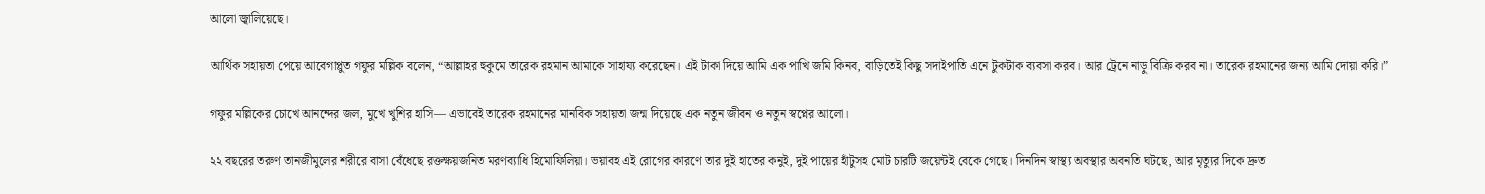আলো জ্বালিয়েছে।

আর্থিক সহায়তা পেয়ে আবেগাপ্লুত গফুর মল্লিক বলেন, “আল্লাহর হুকুমে তারেক রহমান আমাকে সাহায্য করেছেন। এই টাকা দিয়ে আমি এক পাখি জমি কিনব, বাড়িতেই কিছু সদাইপাতি এনে টুকটাক ব্যবসা করব। আর ট্রেনে নাড়ু বিক্রি করব না। তারেক রহমানের জন্য আমি দোয়া করি।”

গফুর মল্লিকের চোখে আনন্দের জল, মুখে খুশির হাসি— এভাবেই তারেক রহমানের মানবিক সহায়তা জন্ম দিয়েছে এক নতুন জীবন ও নতুন স্বপ্নের আলো।

২২ বছরের তরুণ তানজীমুলের শরীরে বাসা বেঁধেছে রক্তক্ষয়জনিত মরণব্যাধি হিমোফিলিয়া। ভয়াবহ এই রোগের কারণে তার দুই হাতের কনুই, দুই পায়ের হাঁটুসহ মোট চারটি জয়েন্টই বেকে গেছে। দিনদিন স্বাস্থ্য অবস্থার অবনতি ঘটছে, আর মৃত্যুর দিকে দ্রুত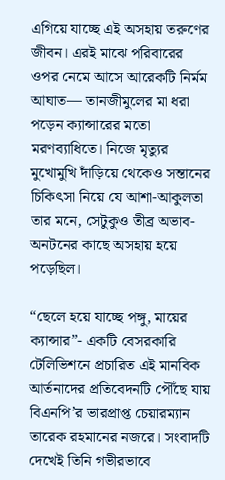এগিয়ে যাচ্ছে এই অসহায় তরুণের জীবন। এরই মাঝে পরিবারের ওপর নেমে আসে আরেকটি নির্মম আঘাত— তানজীমুলের মা ধরা পড়েন ক্যান্সারের মতো মরণব্যাধিতে। নিজে মৃত্যুর মুখোমুখি দাঁড়িয়ে থেকেও সন্তানের চিকিৎসা নিয়ে যে আশা-আকুলতা তার মনে, সেটুকুও তীব্র অভাব-অনটনের কাছে অসহায় হয়ে পড়েছিল।

“ছেলে হয়ে যাচ্ছে পঙ্গু, মায়ের ক্যান্সার”- একটি বেসরকারি টেলিভিশনে প্রচারিত এই মানবিক আর্তনাদের প্রতিবেদনটি পৌঁছে যায় বিএনপি’র ভারপ্রাপ্ত চেয়ারম্যান তারেক রহমানের নজরে। সংবাদটি দেখেই তিনি গভীরভাবে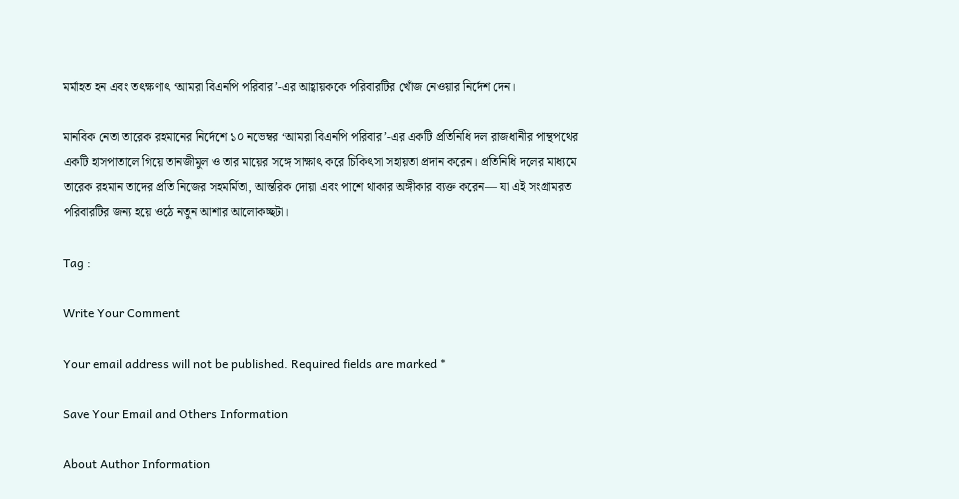মর্মাহত হন এবং তৎক্ষণাৎ ‘আমরা বিএনপি পরিবার’-এর আহ্বায়ককে পরিবারটির খোঁজ নেওয়ার নির্দেশ দেন।

মানবিক নেতা তারেক রহমানের নির্দেশে ১০ নভেম্বর ‘আমরা বিএনপি পরিবার’-এর একটি প্রতিনিধি দল রাজধানীর পান্থপথের একটি হাসপাতালে গিয়ে তানজীমুল ও তার মায়ের সঙ্গে সাক্ষাৎ করে চিকিৎসা সহায়তা প্রদান করেন। প্রতিনিধি দলের মাধ্যমে তারেক রহমান তাদের প্রতি নিজের সহমর্মিতা, আন্তরিক দোয়া এবং পাশে থাকার অঙ্গীকার ব্যক্ত করেন— যা এই সংগ্রামরত পরিবারটির জন্য হয়ে ওঠে নতুন আশার আলোকচ্ছটা।

Tag :

Write Your Comment

Your email address will not be published. Required fields are marked *

Save Your Email and Others Information

About Author Information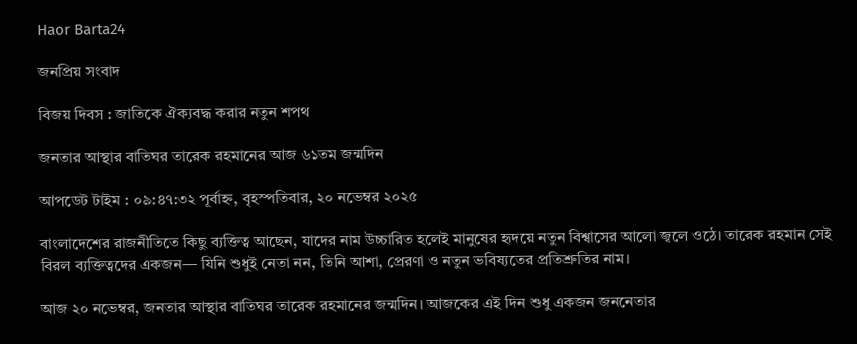Haor Barta24

জনপ্রিয় সংবাদ

বিজয় দিবস : জাতিকে ঐক্যবদ্ধ করার নতুন শপথ

জনতার আস্থার বাতিঘর তারেক রহমানের আজ ৬১তম জন্মদিন

আপডেট টাইম : ০৯:৪৭:৩২ পূর্বাহ্ন, বৃহস্পতিবার, ২০ নভেম্বর ২০২৫

বাংলাদেশের রাজনীতিতে কিছু ব্যক্তিত্ব আছেন, যাদের নাম উচ্চারিত হলেই মানুষের হৃদয়ে নতুন বিশ্বাসের আলো জ্বলে ওঠে। তারেক রহমান সেই বিরল ব্যক্তিত্বদের একজন— যিনি শুধুই নেতা নন, তিনি আশা, প্রেরণা ও নতুন ভবিষ্যতের প্রতিশ্রুতির নাম।

আজ ২০ নভেম্বর, জনতার আস্থার বাতিঘর তারেক রহমানের জন্মদিন। আজকের এই দিন শুধু একজন জননেতার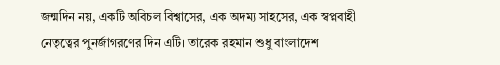জন্মদিন নয়, একটি অবিচল বিশ্বাসের, এক অদম্য সাহসের, এক স্বপ্নবাহী নেতৃত্বের পুনর্জাগরণের দিন এটি। তারেক রহমান শুধু বাংলাদেশ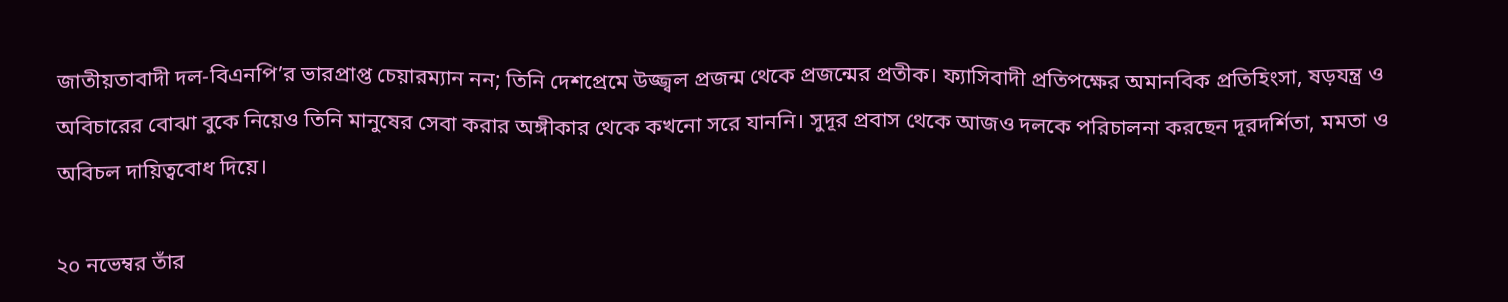জাতীয়তাবাদী দল-বিএনপি’র ভারপ্রাপ্ত চেয়ারম্যান নন; তিনি দেশপ্রেমে উজ্জ্বল প্রজন্ম থেকে প্রজন্মের প্রতীক। ফ্যাসিবাদী প্রতিপক্ষের অমানবিক প্রতিহিংসা, ষড়যন্ত্র ও অবিচারের বোঝা বুকে নিয়েও তিনি মানুষের সেবা করার অঙ্গীকার থেকে কখনো সরে যাননি। সুদূর প্রবাস থেকে আজও দলকে পরিচালনা করছেন দূরদর্শিতা, মমতা ও অবিচল দায়িত্ববোধ দিয়ে।

২০ নভেম্বর তাঁর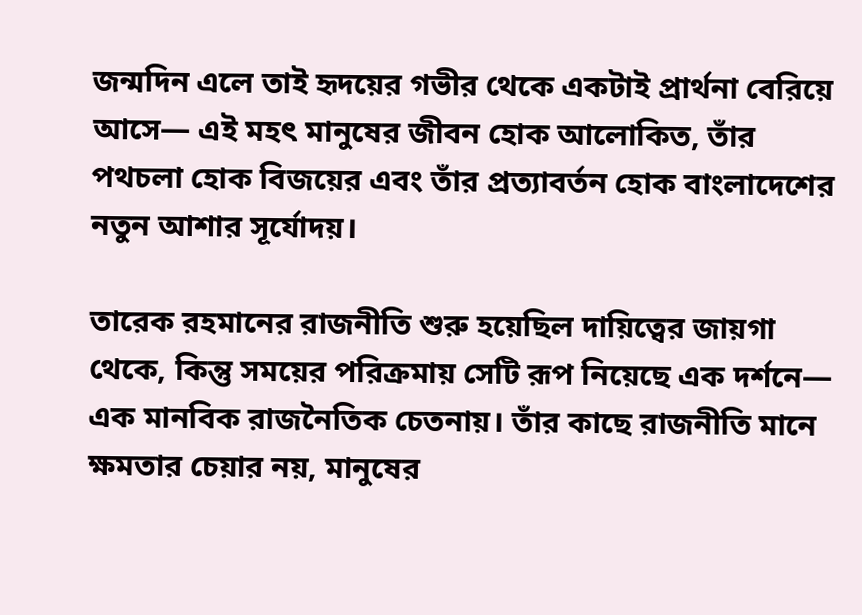জন্মদিন এলে তাই হৃদয়ের গভীর থেকে একটাই প্রার্থনা বেরিয়ে আসে— এই মহৎ মানুষের জীবন হোক আলোকিত, তাঁর পথচলা হোক বিজয়ের এবং তাঁর প্রত্যাবর্তন হোক বাংলাদেশের নতুন আশার সূর্যোদয়।

তারেক রহমানের রাজনীতি শুরু হয়েছিল দায়িত্বের জায়গা থেকে, কিন্তু সময়ের পরিক্রমায় সেটি রূপ নিয়েছে এক দর্শনে— এক মানবিক রাজনৈতিক চেতনায়। তাঁর কাছে রাজনীতি মানে ক্ষমতার চেয়ার নয়, মানুষের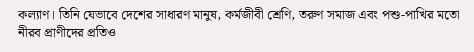কল্যাণ। তিনি যেভাবে দেশের সাধারণ মানুষ, কর্মজীবী শ্রেণি, তরুণ সমাজ এবং পশু-পাখির মতো নীরব প্রাণীদের প্রতিও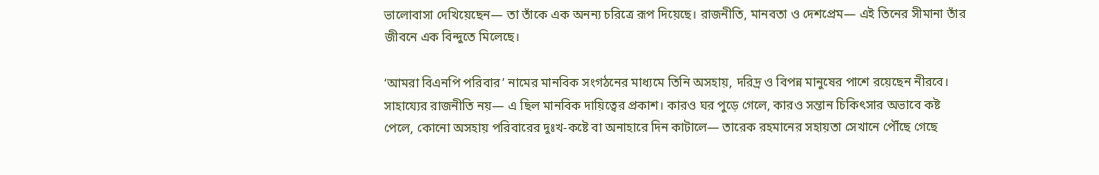ভালোবাসা দেখিয়েছেন— তা তাঁকে এক অনন্য চরিত্রে রূপ দিয়েছে। রাজনীতি, মানবতা ও দেশপ্রেম— এই তিনের সীমানা তাঁর জীবনে এক বিন্দুতে মিলেছে।

‘আমরা বিএনপি পরিবার’ নামের মানবিক সংগঠনের মাধ্যমে তিনি অসহায়, দরিদ্র ও বিপন্ন মানুষের পাশে রয়েছেন নীরবে। সাহায্যের রাজনীতি নয়— এ ছিল মানবিক দায়িত্বের প্রকাশ। কারও ঘর পুড়ে গেলে, কারও সন্তান চিকিৎসার অভাবে কষ্ট পেলে, কোনো অসহায় পরিবারের দুঃখ-কষ্টে বা অনাহারে দিন কাটালে— তারেক রহমানের সহায়তা সেখানে পৌঁছে গেছে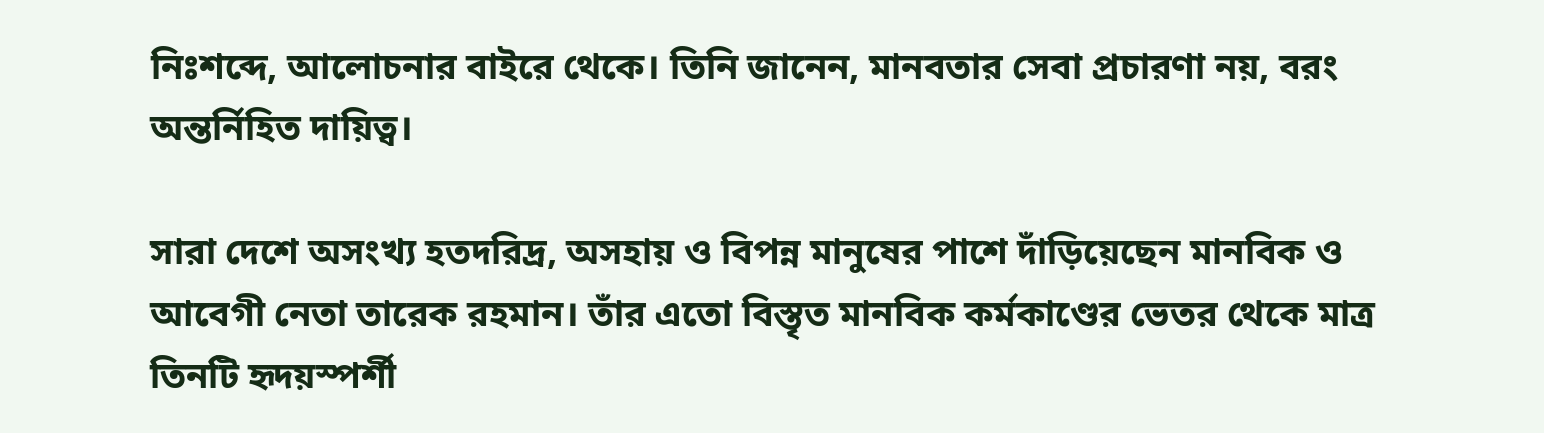নিঃশব্দে, আলোচনার বাইরে থেকে। তিনি জানেন, মানবতার সেবা প্রচারণা নয়, বরং অন্তর্নিহিত দায়িত্ব।

সারা দেশে অসংখ্য হতদরিদ্র, অসহায় ও বিপন্ন মানুষের পাশে দাঁড়িয়েছেন মানবিক ও আবেগী নেতা তারেক রহমান। তাঁর এতো বিস্তৃত মানবিক কর্মকাণ্ডের ভেতর থেকে মাত্র তিনটি হৃদয়স্পর্শী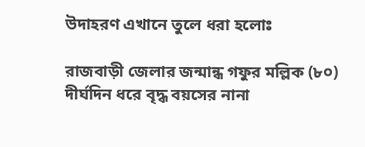উদাহরণ এখানে তুলে ধরা হলোঃ

রাজবাড়ী জেলার জন্মান্ধ গফুর মল্লিক (৮০) দীর্ঘদিন ধরে বৃদ্ধ বয়সের নানা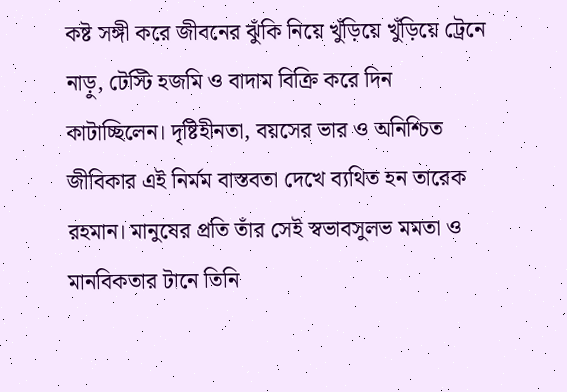কষ্ট সঙ্গী করে জীবনের ঝুঁকি নিয়ে খুঁড়িয়ে খুঁড়িয়ে ট্রেনে নাড়ু, টেস্টি হজমি ও বাদাম বিক্রি করে দিন কাটাচ্ছিলেন। দৃষ্টিহীনতা, বয়সের ভার ও অনিশ্চিত জীবিকার এই নির্মম বাস্তবতা দেখে ব্যথিত হন তারেক রহমান। মানুষের প্রতি তাঁর সেই স্বভাবসুলভ মমতা ও মানবিকতার টানে তিনি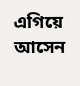এগিয়ে আসেন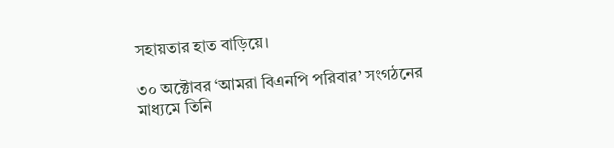সহায়তার হাত বাড়িয়ে।

৩০ অক্টোবর ‘আমরা বিএনপি পরিবার’ সংগঠনের মাধ্যমে তিনি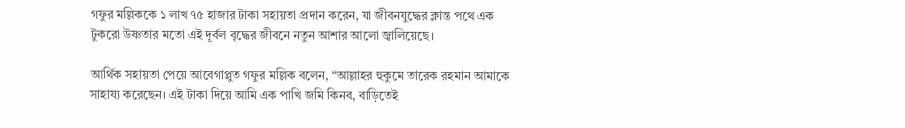গফুর মল্লিককে ১ লাখ ৭৫ হাজার টাকা সহায়তা প্রদান করেন, যা জীবনযুদ্ধের ক্লান্ত পথে এক টুকরো উষ্ণতার মতো এই দূর্বল বৃদ্ধের জীবনে নতুন আশার আলো জ্বালিয়েছে।

আর্থিক সহায়তা পেয়ে আবেগাপ্লুত গফুর মল্লিক বলেন, “আল্লাহর হুকুমে তারেক রহমান আমাকে সাহায্য করেছেন। এই টাকা দিয়ে আমি এক পাখি জমি কিনব, বাড়িতেই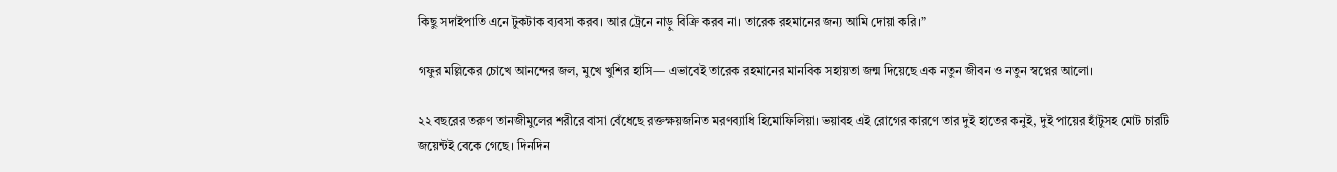কিছু সদাইপাতি এনে টুকটাক ব্যবসা করব। আর ট্রেনে নাড়ু বিক্রি করব না। তারেক রহমানের জন্য আমি দোয়া করি।”

গফুর মল্লিকের চোখে আনন্দের জল, মুখে খুশির হাসি— এভাবেই তারেক রহমানের মানবিক সহায়তা জন্ম দিয়েছে এক নতুন জীবন ও নতুন স্বপ্নের আলো।

২২ বছরের তরুণ তানজীমুলের শরীরে বাসা বেঁধেছে রক্তক্ষয়জনিত মরণব্যাধি হিমোফিলিয়া। ভয়াবহ এই রোগের কারণে তার দুই হাতের কনুই, দুই পায়ের হাঁটুসহ মোট চারটি জয়েন্টই বেকে গেছে। দিনদিন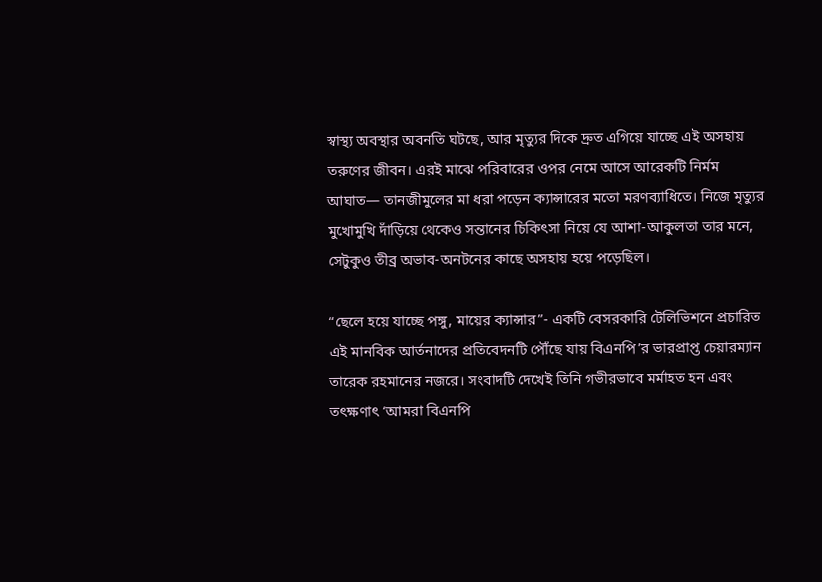স্বাস্থ্য অবস্থার অবনতি ঘটছে, আর মৃত্যুর দিকে দ্রুত এগিয়ে যাচ্ছে এই অসহায় তরুণের জীবন। এরই মাঝে পরিবারের ওপর নেমে আসে আরেকটি নির্মম আঘাত— তানজীমুলের মা ধরা পড়েন ক্যান্সারের মতো মরণব্যাধিতে। নিজে মৃত্যুর মুখোমুখি দাঁড়িয়ে থেকেও সন্তানের চিকিৎসা নিয়ে যে আশা-আকুলতা তার মনে, সেটুকুও তীব্র অভাব-অনটনের কাছে অসহায় হয়ে পড়েছিল।

“ছেলে হয়ে যাচ্ছে পঙ্গু, মায়ের ক্যান্সার”- একটি বেসরকারি টেলিভিশনে প্রচারিত এই মানবিক আর্তনাদের প্রতিবেদনটি পৌঁছে যায় বিএনপি’র ভারপ্রাপ্ত চেয়ারম্যান তারেক রহমানের নজরে। সংবাদটি দেখেই তিনি গভীরভাবে মর্মাহত হন এবং তৎক্ষণাৎ ‘আমরা বিএনপি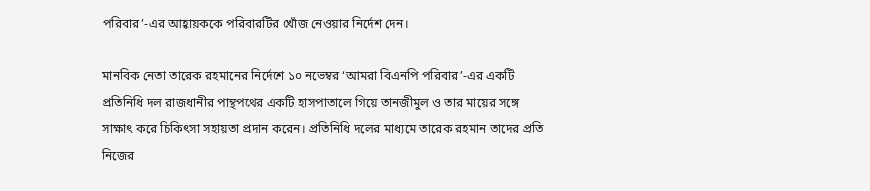পরিবার’-এর আহ্বায়ককে পরিবারটির খোঁজ নেওয়ার নির্দেশ দেন।

মানবিক নেতা তারেক রহমানের নির্দেশে ১০ নভেম্বর ‘আমরা বিএনপি পরিবার’-এর একটি প্রতিনিধি দল রাজধানীর পান্থপথের একটি হাসপাতালে গিয়ে তানজীমুল ও তার মায়ের সঙ্গে সাক্ষাৎ করে চিকিৎসা সহায়তা প্রদান করেন। প্রতিনিধি দলের মাধ্যমে তারেক রহমান তাদের প্রতি নিজের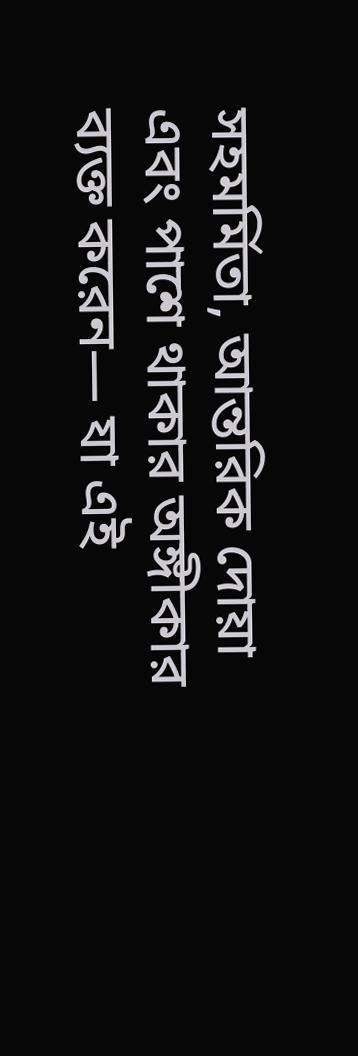সহমর্মিতা, আন্তরিক দোয়া এবং পাশে থাকার অঙ্গীকার ব্যক্ত করেন— যা এই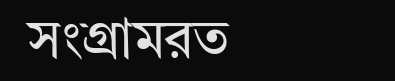সংগ্রামরত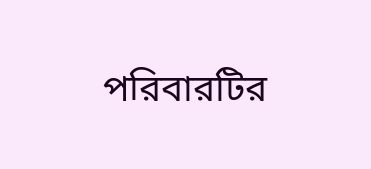পরিবারটির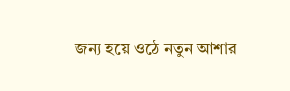জন্য হয়ে ওঠে নতুন আশার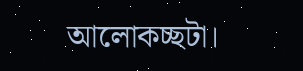আলোকচ্ছটা।